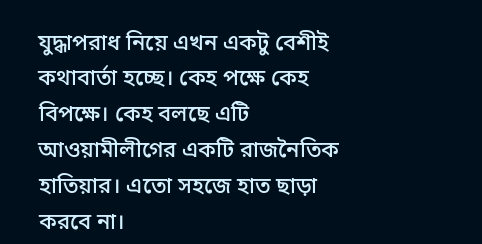যুদ্ধাপরাধ নিয়ে এখন একটু বেশীই কথাবার্তা হচ্ছে। কেহ পক্ষে কেহ বিপক্ষে। কেহ বলছে এটি আওয়ামীলীগের একটি রাজনৈতিক হাতিয়ার। এতো সহজে হাত ছাড়া করবে না।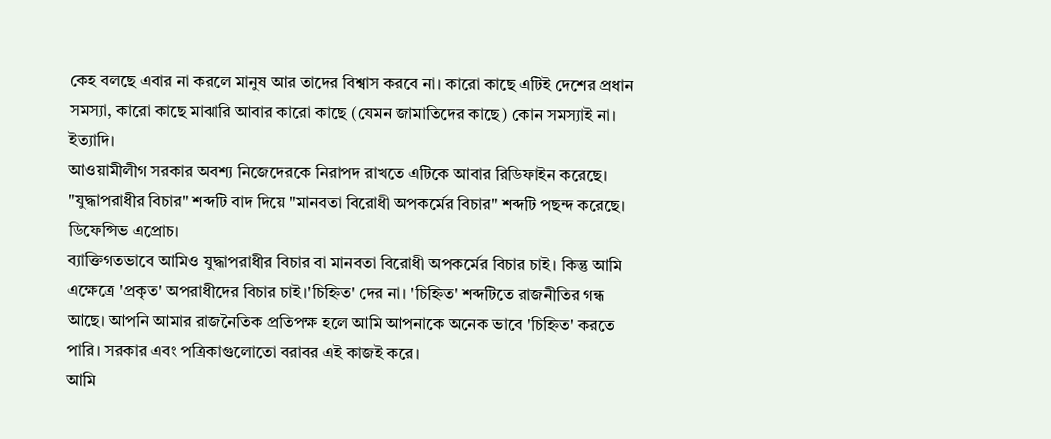কেহ বলছে এবার না করলে মানুষ আর তাদের বিশ্বাস করবে না। কারো কাছে এটিই দেশের প্রধান সমস্যা, কারো কাছে মাঝারি আবার কারো কাছে (যেমন জামাতিদের কাছে) কোন সমস্যাই না। ইত্যাদি।
আওয়ামীলীগ সরকার অবশ্য নিজেদেরকে নিরাপদ রাখতে এটিকে আবার রিডিফাইন করেছে। "যুদ্ধাপরাধীর বিচার" শব্দটি বাদ দিয়ে "মানবতা বিরোধী অপকর্মের বিচার" শব্দটি পছন্দ করেছে। ডিফেন্সিভ এপ্রোচ।
ব্যাক্তিগতভাবে আমিও যুদ্ধাপরাধীর বিচার বা মানবতা বিরোধী অপকর্মের বিচার চাই। কিন্তু আমি এক্ষেত্রে 'প্রকৃত' অপরাধীদের বিচার চাই।'চিহ্নিত' দের না। 'চিহ্নিত' শব্দটিতে রাজনীতির গন্ধ আছে। আপনি আমার রাজনৈতিক প্রতিপক্ষ হলে আমি আপনাকে অনেক ভাবে 'চিহ্নিত' করতে পারি। সরকার এবং পত্রিকাগুলোতো বরাবর এই কাজই করে।
আমি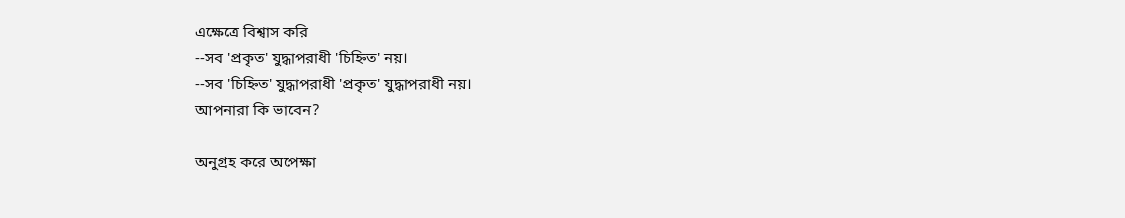এক্ষেত্রে বিশ্বাস করি
--সব 'প্রকৃত' যুদ্ধাপরাধী 'চিহ্নিত' নয়।
--সব 'চিহ্নিত' যুদ্ধাপরাধী 'প্রকৃত' যুদ্ধাপরাধী নয়।
আপনারা কি ভাবেন?

অনুগ্রহ করে অপেক্ষা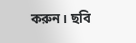করুন। ছবি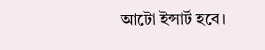আটো ইন্সার্ট হবে।